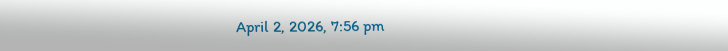April 2, 2026, 7:56 pm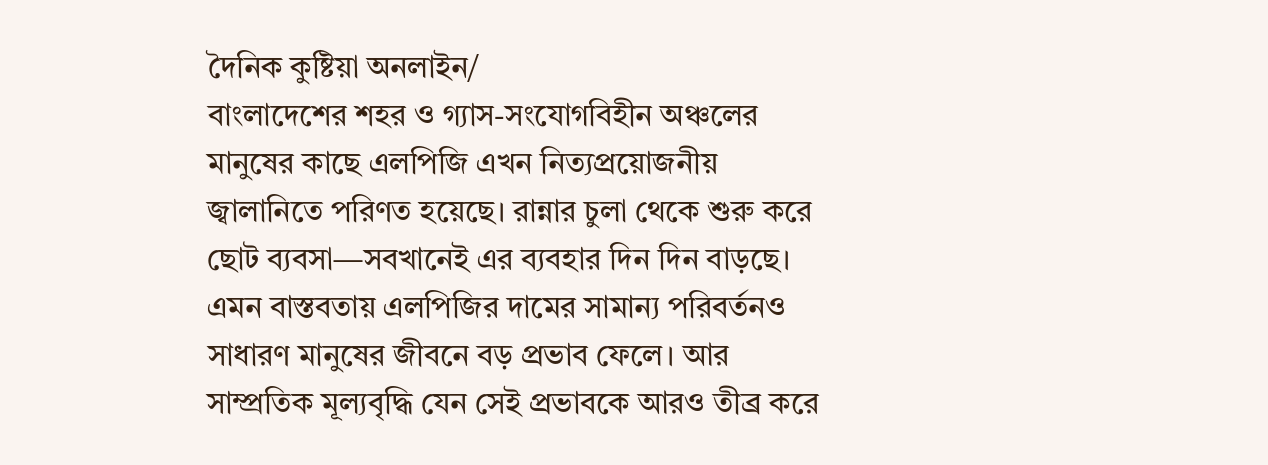দৈনিক কুষ্টিয়া অনলাইন/
বাংলাদেশের শহর ও গ্যাস-সংযোগবিহীন অঞ্চলের মানুষের কাছে এলপিজি এখন নিত্যপ্রয়োজনীয় জ্বালানিতে পরিণত হয়েছে। রান্নার চুলা থেকে শুরু করে ছোট ব্যবসা—সবখানেই এর ব্যবহার দিন দিন বাড়ছে। এমন বাস্তবতায় এলপিজির দামের সামান্য পরিবর্তনও সাধারণ মানুষের জীবনে বড় প্রভাব ফেলে। আর সাম্প্রতিক মূল্যবৃদ্ধি যেন সেই প্রভাবকে আরও তীব্র করে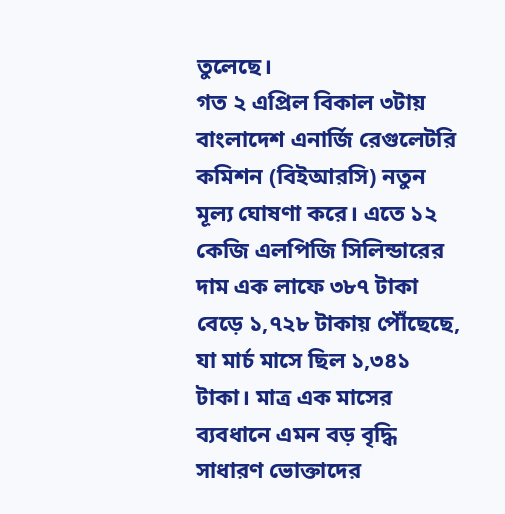তুলেছে।
গত ২ এপ্রিল বিকাল ৩টায় বাংলাদেশ এনার্জি রেগুলেটরি কমিশন (বিইআরসি) নতুন মূল্য ঘোষণা করে। এতে ১২ কেজি এলপিজি সিলিন্ডারের দাম এক লাফে ৩৮৭ টাকা বেড়ে ১,৭২৮ টাকায় পৌঁছেছে, যা মার্চ মাসে ছিল ১,৩৪১ টাকা। মাত্র এক মাসের ব্যবধানে এমন বড় বৃদ্ধি সাধারণ ভোক্তাদের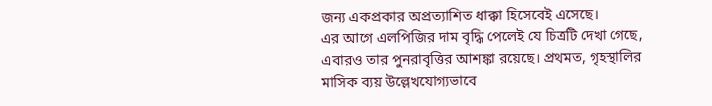জন্য একপ্রকার অপ্রত্যাশিত ধাক্কা হিসেবেই এসেছে।
এর আগে এলপিজির দাম বৃদ্ধি পেলেই যে চিত্রটি দেখা গেছে, এবারও তার পুনরাবৃত্তির আশঙ্কা রয়েছে। প্রথমত, গৃহস্থালির মাসিক ব্যয় উল্লেখযোগ্যভাবে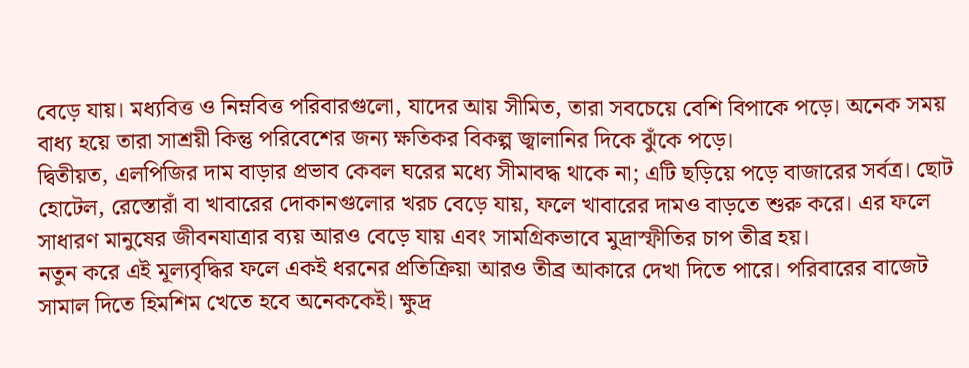বেড়ে যায়। মধ্যবিত্ত ও নিম্নবিত্ত পরিবারগুলো, যাদের আয় সীমিত, তারা সবচেয়ে বেশি বিপাকে পড়ে। অনেক সময় বাধ্য হয়ে তারা সাশ্রয়ী কিন্তু পরিবেশের জন্য ক্ষতিকর বিকল্প জ্বালানির দিকে ঝুঁকে পড়ে।
দ্বিতীয়ত, এলপিজির দাম বাড়ার প্রভাব কেবল ঘরের মধ্যে সীমাবদ্ধ থাকে না; এটি ছড়িয়ে পড়ে বাজারের সর্বত্র। ছোট হোটেল, রেস্তোরাঁ বা খাবারের দোকানগুলোর খরচ বেড়ে যায়, ফলে খাবারের দামও বাড়তে শুরু করে। এর ফলে সাধারণ মানুষের জীবনযাত্রার ব্যয় আরও বেড়ে যায় এবং সামগ্রিকভাবে মুদ্রাস্ফীতির চাপ তীব্র হয়।
নতুন করে এই মূল্যবৃদ্ধির ফলে একই ধরনের প্রতিক্রিয়া আরও তীব্র আকারে দেখা দিতে পারে। পরিবারের বাজেট সামাল দিতে হিমশিম খেতে হবে অনেককেই। ক্ষুদ্র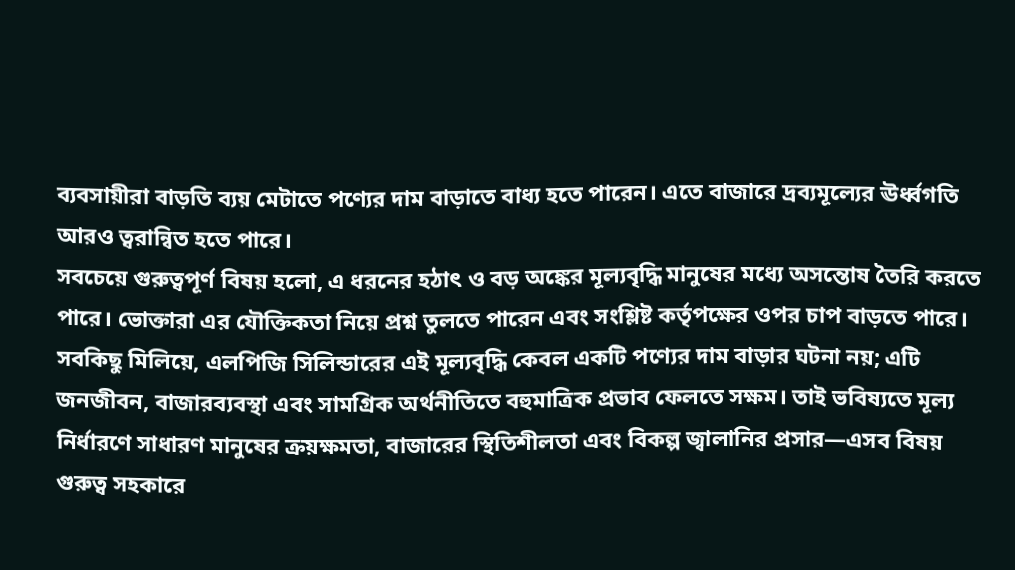ব্যবসায়ীরা বাড়তি ব্যয় মেটাতে পণ্যের দাম বাড়াতে বাধ্য হতে পারেন। এতে বাজারে দ্রব্যমূল্যের ঊর্ধ্বগতি আরও ত্বরান্বিত হতে পারে।
সবচেয়ে গুরুত্বপূর্ণ বিষয় হলো, এ ধরনের হঠাৎ ও বড় অঙ্কের মূল্যবৃদ্ধি মানুষের মধ্যে অসন্তোষ তৈরি করতে পারে। ভোক্তারা এর যৌক্তিকতা নিয়ে প্রশ্ন তুলতে পারেন এবং সংশ্লিষ্ট কর্তৃপক্ষের ওপর চাপ বাড়তে পারে।
সবকিছু মিলিয়ে, এলপিজি সিলিন্ডারের এই মূল্যবৃদ্ধি কেবল একটি পণ্যের দাম বাড়ার ঘটনা নয়; এটি জনজীবন, বাজারব্যবস্থা এবং সামগ্রিক অর্থনীতিতে বহুমাত্রিক প্রভাব ফেলতে সক্ষম। তাই ভবিষ্যতে মূল্য নির্ধারণে সাধারণ মানুষের ক্রয়ক্ষমতা, বাজারের স্থিতিশীলতা এবং বিকল্প জ্বালানির প্রসার—এসব বিষয় গুরুত্ব সহকারে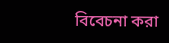বিবেচনা করা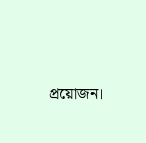প্রয়োজন।